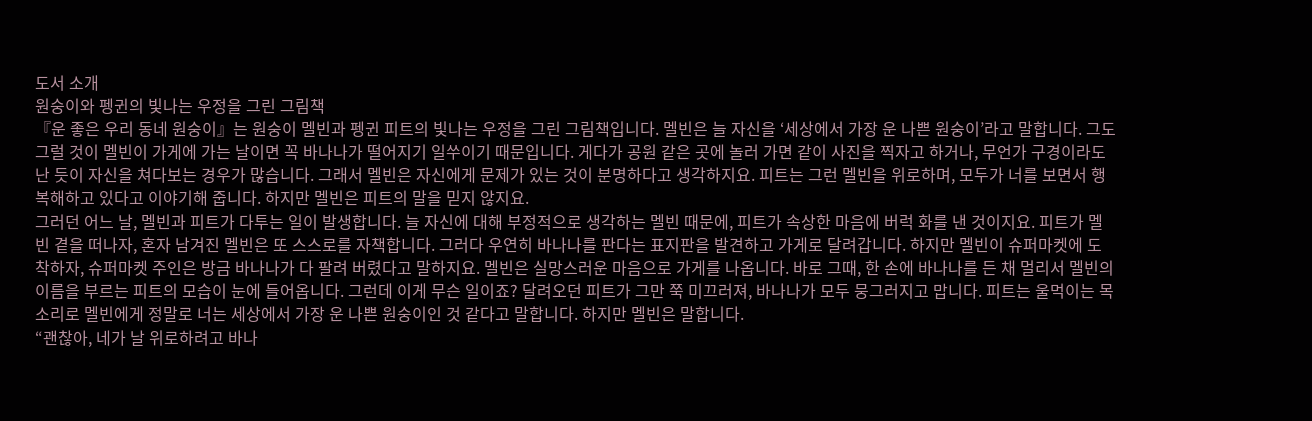도서 소개
원숭이와 펭귄의 빛나는 우정을 그린 그림책
『운 좋은 우리 동네 원숭이』는 원숭이 멜빈과 펭귄 피트의 빛나는 우정을 그린 그림책입니다. 멜빈은 늘 자신을 ‘세상에서 가장 운 나쁜 원숭이’라고 말합니다. 그도 그럴 것이 멜빈이 가게에 가는 날이면 꼭 바나나가 떨어지기 일쑤이기 때문입니다. 게다가 공원 같은 곳에 놀러 가면 같이 사진을 찍자고 하거나, 무언가 구경이라도 난 듯이 자신을 쳐다보는 경우가 많습니다. 그래서 멜빈은 자신에게 문제가 있는 것이 분명하다고 생각하지요. 피트는 그런 멜빈을 위로하며, 모두가 너를 보면서 행복해하고 있다고 이야기해 줍니다. 하지만 멜빈은 피트의 말을 믿지 않지요.
그러던 어느 날, 멜빈과 피트가 다투는 일이 발생합니다. 늘 자신에 대해 부정적으로 생각하는 멜빈 때문에, 피트가 속상한 마음에 버럭 화를 낸 것이지요. 피트가 멜빈 곁을 떠나자, 혼자 남겨진 멜빈은 또 스스로를 자책합니다. 그러다 우연히 바나나를 판다는 표지판을 발견하고 가게로 달려갑니다. 하지만 멜빈이 슈퍼마켓에 도착하자, 슈퍼마켓 주인은 방금 바나나가 다 팔려 버렸다고 말하지요. 멜빈은 실망스러운 마음으로 가게를 나옵니다. 바로 그때, 한 손에 바나나를 든 채 멀리서 멜빈의 이름을 부르는 피트의 모습이 눈에 들어옵니다. 그런데 이게 무슨 일이죠? 달려오던 피트가 그만 쭉 미끄러져, 바나나가 모두 뭉그러지고 맙니다. 피트는 울먹이는 목소리로 멜빈에게 정말로 너는 세상에서 가장 운 나쁜 원숭이인 것 같다고 말합니다. 하지만 멜빈은 말합니다.
“괜찮아, 네가 날 위로하려고 바나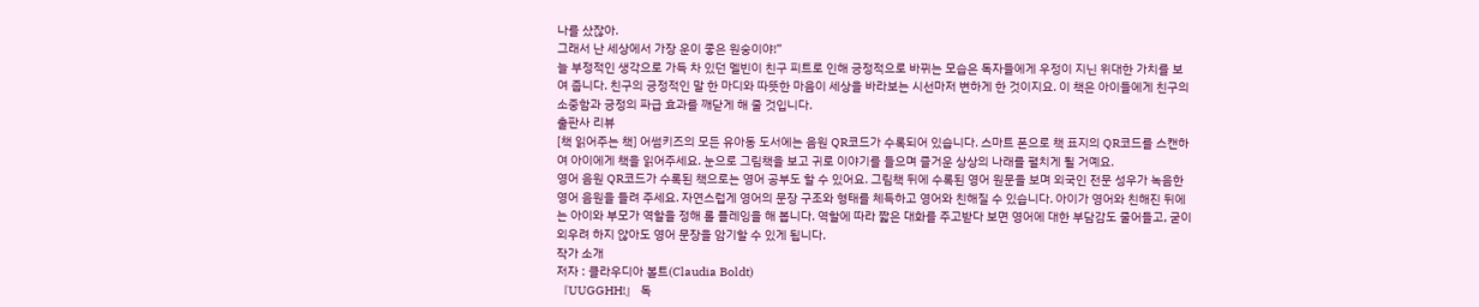나를 샀잖아.
그래서 난 세상에서 가장 운이 좋은 원숭이야!”
늘 부정적인 생각으로 가득 차 있던 멜빈이 친구 피트로 인해 긍정적으로 바뀌는 모습은 독자들에게 우정이 지닌 위대한 가치를 보여 줍니다. 친구의 긍정적인 말 한 마디와 따뜻한 마음이 세상을 바라보는 시선마저 변하게 한 것이지요. 이 책은 아이들에게 친구의 소중함과 긍정의 파급 효과를 깨닫게 해 줄 것입니다.
출판사 리뷰
[책 읽어주는 책] 어썸키즈의 모든 유아동 도서에는 음원 QR코드가 수록되어 있습니다. 스마트 폰으로 책 표지의 QR코드를 스캔하여 아이에게 책을 읽어주세요. 눈으로 그림책을 보고 귀로 이야기를 들으며 즐거운 상상의 나래를 펼치게 될 거예요.
영어 음원 QR코드가 수록된 책으로는 영어 공부도 할 수 있어요. 그림책 뒤에 수록된 영어 원문을 보며 외국인 전문 성우가 녹음한 영어 음원을 들려 주세요. 자연스럽게 영어의 문장 구조와 형태를 체득하고 영어와 친해질 수 있습니다. 아이가 영어와 친해진 뒤에는 아이와 부모가 역할을 정해 롤 플레잉을 해 봅니다. 역할에 따라 짧은 대화를 주고받다 보면 영어에 대한 부담감도 줄어들고, 굳이 외우려 하지 않아도 영어 문장을 암기할 수 있게 됩니다.
작가 소개
저자 : 클라우디아 볼트(Claudia Boldt)
『UUGGHH!』 독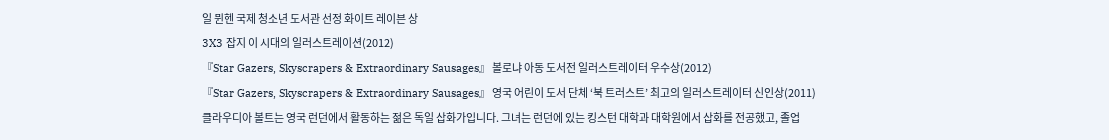일 뮌헨 국제 청소년 도서관 선정 화이트 레이븐 상
3X3 잡지 이 시대의 일러스트레이션(2012)
『Star Gazers, Skyscrapers & Extraordinary Sausages』 볼로냐 아동 도서전 일러스트레이터 우수상(2012)
『Star Gazers, Skyscrapers & Extraordinary Sausages』 영국 어린이 도서 단체 ‘북 트러스트’ 최고의 일러스트레이터 신인상(2011)
클라우디아 볼트는 영국 런던에서 활동하는 젊은 독일 삽화가입니다. 그녀는 런던에 있는 킹스턴 대학과 대학원에서 삽화를 전공했고, 졸업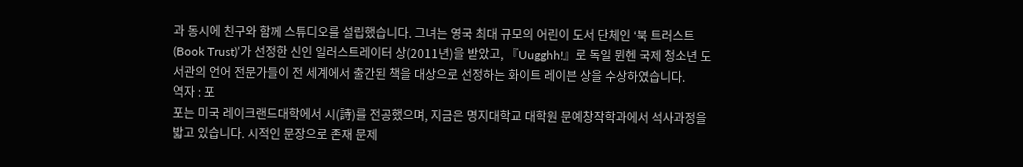과 동시에 친구와 함께 스튜디오를 설립했습니다. 그녀는 영국 최대 규모의 어린이 도서 단체인 ‘북 트러스트(Book Trust)’가 선정한 신인 일러스트레이터 상(2011년)을 받았고, 『Uugghh!』로 독일 뮌헨 국제 청소년 도서관의 언어 전문가들이 전 세계에서 출간된 책을 대상으로 선정하는 화이트 레이븐 상을 수상하였습니다.
역자 : 포
포는 미국 레이크랜드대학에서 시(詩)를 전공했으며, 지금은 명지대학교 대학원 문예창작학과에서 석사과정을 밟고 있습니다. 시적인 문장으로 존재 문제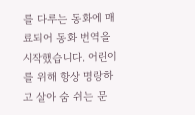를 다루는 동화에 매료되어 동화 번역을 시작했습니다. 어린이를 위해 항상 명랑하고 살아 숨 쉬는 문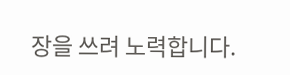장을 쓰려 노력합니다.